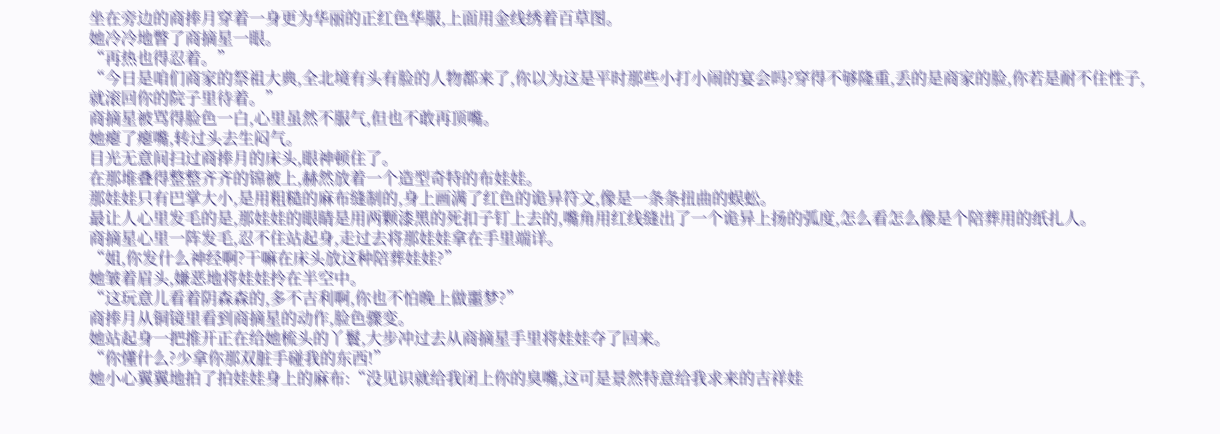坐在旁边的商捧月穿着一身更为华丽的正红色华服,上面用金线绣着百草图。
她冷冷地瞥了商摘星一眼。
“再热也得忍着。”
“今日是咱们商家的祭祖大典,全北境有头有脸的人物都来了,你以为这是平时那些小打小闹的宴会吗?穿得不够隆重,丢的是商家的脸,你若是耐不住性子,就滚回你的院子里待着。”
商摘星被骂得脸色一白,心里虽然不服气,但也不敢再顶嘴。
她瘪了瘪嘴,转过头去生闷气。
目光无意间扫过商捧月的床头,眼神顿住了。
在那堆叠得整整齐齐的锦被上,赫然放着一个造型奇特的布娃娃。
那娃娃只有巴掌大小,是用粗糙的麻布缝制的,身上画满了红色的诡异符文,像是一条条扭曲的蜈蚣。
最让人心里发毛的是,那娃娃的眼睛是用两颗漆黑的死扣子钉上去的,嘴角用红线缝出了一个诡异上扬的弧度,怎么看怎么像是个陪葬用的纸扎人。
商摘星心里一阵发毛,忍不住站起身,走过去将那娃娃拿在手里端详。
“姐,你发什么神经啊?干嘛在床头放这种陪葬娃娃?”
她皱着眉头,嫌恶地将娃娃拎在半空中。
“这玩意儿看着阴森森的,多不吉利啊,你也不怕晚上做噩梦?”
商捧月从铜镜里看到商摘星的动作,脸色骤变。
她站起身一把推开正在给她梳头的丫鬟,大步冲过去从商摘星手里将娃娃夺了回来。
“你懂什么?少拿你那双脏手碰我的东西!”
她小心翼翼地拍了拍娃娃身上的麻布:“没见识就给我闭上你的臭嘴,这可是景然特意给我求来的吉祥娃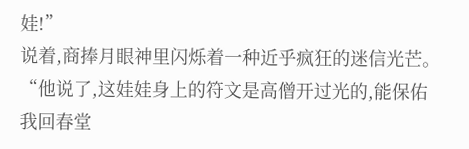娃!”
说着,商捧月眼神里闪烁着一种近乎疯狂的迷信光芒。
“他说了,这娃娃身上的符文是高僧开过光的,能保佑我回春堂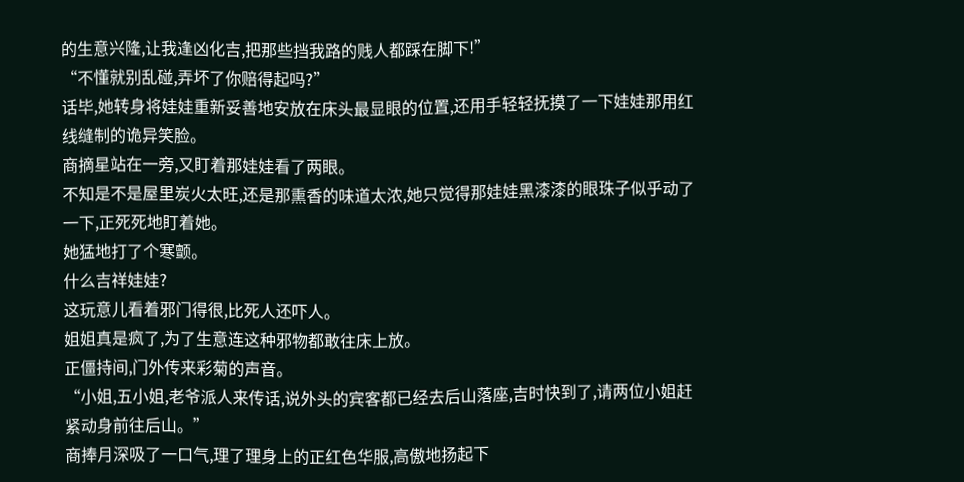的生意兴隆,让我逢凶化吉,把那些挡我路的贱人都踩在脚下!”
“不懂就别乱碰,弄坏了你赔得起吗?”
话毕,她转身将娃娃重新妥善地安放在床头最显眼的位置,还用手轻轻抚摸了一下娃娃那用红线缝制的诡异笑脸。
商摘星站在一旁,又盯着那娃娃看了两眼。
不知是不是屋里炭火太旺,还是那熏香的味道太浓,她只觉得那娃娃黑漆漆的眼珠子似乎动了一下,正死死地盯着她。
她猛地打了个寒颤。
什么吉祥娃娃?
这玩意儿看着邪门得很,比死人还吓人。
姐姐真是疯了,为了生意连这种邪物都敢往床上放。
正僵持间,门外传来彩菊的声音。
“小姐,五小姐,老爷派人来传话,说外头的宾客都已经去后山落座,吉时快到了,请两位小姐赶紧动身前往后山。”
商捧月深吸了一口气,理了理身上的正红色华服,高傲地扬起下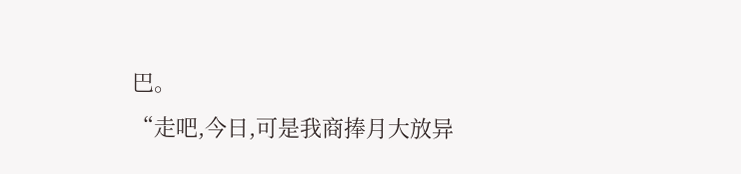巴。
“走吧,今日,可是我商捧月大放异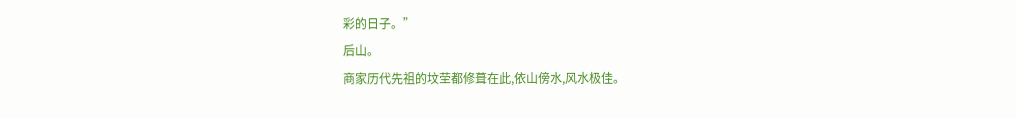彩的日子。”
后山。
商家历代先祖的坟茔都修葺在此,依山傍水,风水极佳。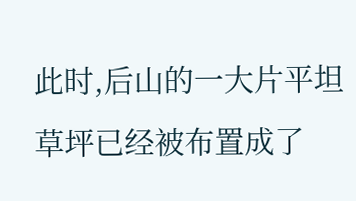此时,后山的一大片平坦草坪已经被布置成了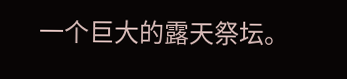一个巨大的露天祭坛。